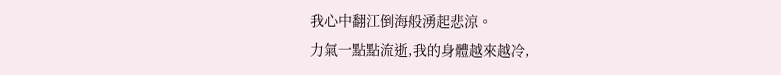我心中翻江倒海般湧起悲涼。
力氣一點點流逝,我的身體越來越冷,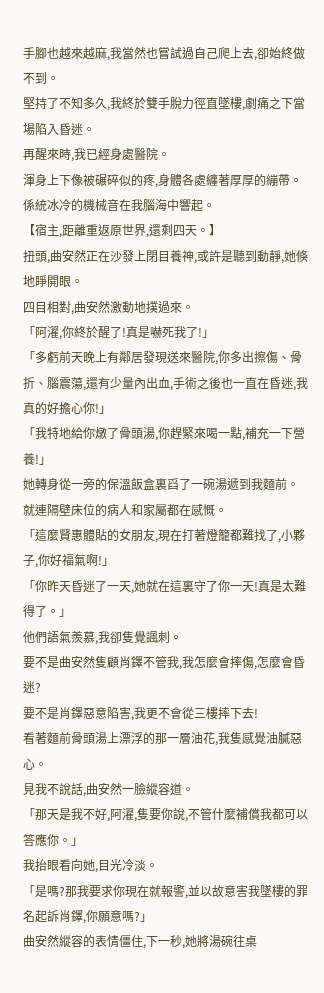手腳也越來越麻,我當然也嘗試過自己爬上去,卻始終做不到。
堅持了不知多久,我終於雙手脫力徑直墜樓,劇痛之下當場陷入昏迷。
再醒來時,我已經身處醫院。
渾身上下像被碾碎似的疼,身體各處纏著厚厚的繃帶。
係統冰冷的機械音在我腦海中響起。
【宿主,距離重返原世界,還剩四天。】
扭頭,曲安然正在沙發上閉目養神,或許是聽到動靜,她倏地睜開眼。
四目相對,曲安然激動地撲過來。
「阿濯,你終於醒了!真是嚇死我了!」
「多虧前天晚上有鄰居發現送來醫院,你多出擦傷、骨折、腦震蕩,還有少量內出血,手術之後也一直在昏迷,我真的好擔心你!」
「我特地給你燉了骨頭湯,你趕緊來喝一點,補充一下營養!」
她轉身從一旁的保溫飯盒裏舀了一碗湯遞到我麵前。
就連隔壁床位的病人和家屬都在感慨。
「這麼賢惠體貼的女朋友,現在打著燈籠都難找了,小夥子,你好福氣啊!」
「你昨天昏迷了一天,她就在這裏守了你一天!真是太難得了。」
他們語氣羨慕,我卻隻覺諷刺。
要不是曲安然隻顧肖鐸不管我,我怎麼會摔傷,怎麼會昏迷?
要不是肖鐸惡意陷害,我更不會從三樓摔下去!
看著麵前骨頭湯上漂浮的那一層油花,我隻感覺油膩惡心。
見我不說話,曲安然一臉縱容道。
「那天是我不好,阿濯,隻要你說,不管什麼補償我都可以答應你。」
我抬眼看向她,目光冷淡。
「是嗎?那我要求你現在就報警,並以故意害我墜樓的罪名起訴肖鐸,你願意嗎?」
曲安然縱容的表情僵住,下一秒,她將湯碗往桌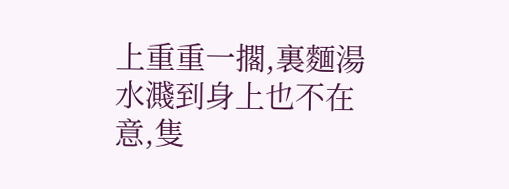上重重一擱,裏麵湯水濺到身上也不在意,隻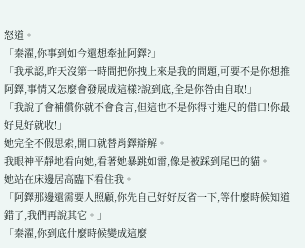怒道。
「秦濯,你事到如今還想牽扯阿鐸?」
「我承認,昨天沒第一時間把你拽上來是我的問題,可要不是你想推阿鐸,事情又怎麼會發展成這樣?說到底,全是你咎由自取!」
「我說了會補償你就不會食言,但這也不是你得寸進尺的借口!你最好見好就收!」
她完全不假思索,開口就替肖鐸辯解。
我眼神平靜地看向她,看著她暴跳如雷,像是被踩到尾巴的貓。
她站在床邊居高臨下看住我。
「阿鐸那邊還需要人照顧,你先自己好好反省一下,等什麼時候知道錯了,我們再說其它。」
「秦濯,你到底什麼時候變成這麼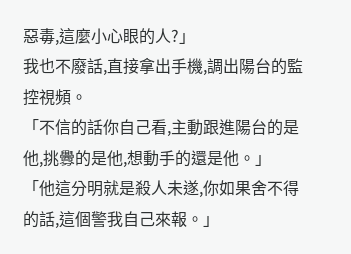惡毒,這麼小心眼的人?」
我也不廢話,直接拿出手機,調出陽台的監控視頻。
「不信的話你自己看,主動跟進陽台的是他,挑釁的是他,想動手的還是他。」
「他這分明就是殺人未遂,你如果舍不得的話,這個警我自己來報。」